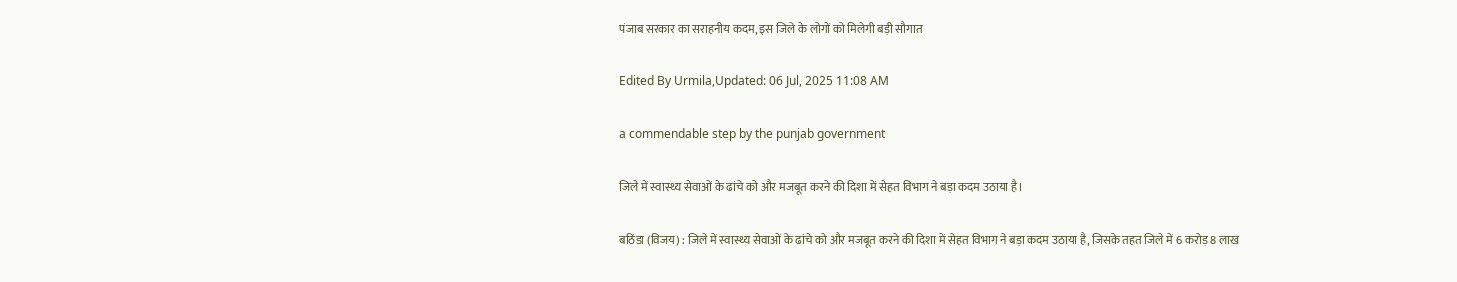पंजाब सरकार का सराहनीय कदम, इस जिले के लोगों को मिलेगी बड़ी सौगात

Edited By Urmila,Updated: 06 Jul, 2025 11:08 AM

a commendable step by the punjab government

जिले में स्वास्थ्य सेवाओं के ढांचे को और मजबूत करने की दिशा में सेहत विभाग ने बड़ा कदम उठाया है।

बठिंडा (विजय) : जिले में स्वास्थ्य सेवाओं के ढांचे को और मजबूत करने की दिशा में सेहत विभाग ने बड़ा कदम उठाया है, जिसके तहत जिले में 6 करोड़ 8 लाख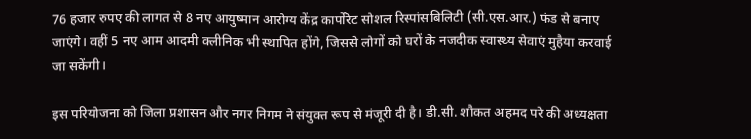76 हजार रुपए की लागत से 8 नए आयुष्मान आरोग्य केंद्र कार्पोरेट सोशल रिस्पांसबिलिटी (सी.एस.आर.) फंड से बनाए जाएंगे। वहीं 5 नए आम आदमी क्लीनिक भी स्थापित होंगे, जिससे लोगों को घरों के नजदीक स्वास्थ्य सेवाएं मुहैया करवाई जा सकेंगी।

इस परियोजना को जिला प्रशासन और नगर निगम ने संयुक्त रूप से मंजूरी दी है। डी.सी. शौकत अहमद परे की अध्यक्षता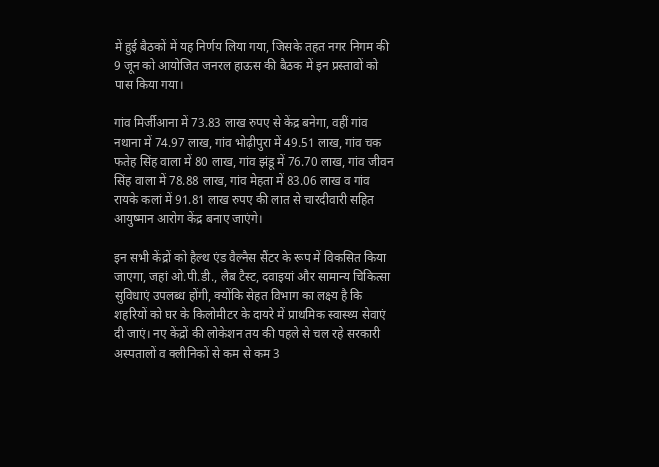में हुई बैठकों में यह निर्णय लिया गया, जिसके तहत नगर निगम की 9 जून को आयोजित जनरल हाऊस की बैठक में इन प्रस्तावों को पास किया गया।

गांव मिर्जीआना में 73.83 लाख रुपए से केंद्र बनेगा, वहीं गांव नथाना में 74.97 लाख, गांव भोढ़ीपुरा में 49.51 लाख, गांव चक फतेह सिंह वाला में 80 लाख, गांव झंडू में 76.70 लाख, गांव जीवन सिंह वाला में 78.88 लाख, गांव मेहता में 83.06 लाख व गांव रायके कलां में 91.81 लाख रुपए की लात से चारदीवारी सहित आयुष्मान आरोग केंद्र बनाए जाएंगे।

इन सभी केंद्रों को हैल्थ एंड वैल्नैस सैंटर के रूप में विकसित किया जाएगा, जहां ओ.पी.डी., लैब टैस्ट, दवाइयां और सामान्य चिकित्सा सुविधाएं उपलब्ध होंगी, क्योंकि सेहत विभाग का लक्ष्य है कि शहरियों को घर के किलोमीटर के दायरे में प्राथमिक स्वास्थ्य सेवाएं दी जाएं। नए केंद्रों की लोकेशन तय की पहले से चल रहे सरकारी अस्पतालों व क्लीनिकों से कम से कम 3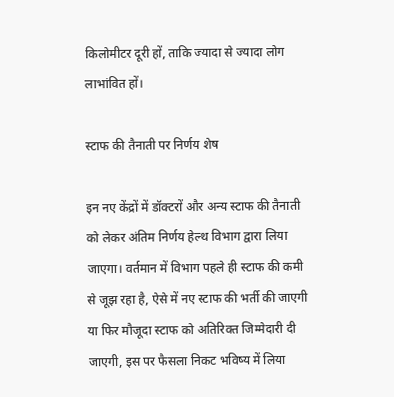किलोमीटर दूरी हों, ताकि ज्यादा से ज्यादा लोग लाभांवित हों।

स्टाफ की तैनाती पर निर्णय शेष

इन नए केंद्रों में डॉक्टरों और अन्य स्टाफ की तैनाती को लेकर अंतिम निर्णय हेल्थ विभाग द्वारा लिया जाएगा। वर्तमान में विभाग पहले ही स्टाफ की कमी से जूझ रहा है, ऐसे में नए स्टाफ की भर्ती की जाएगी या फिर मौजूदा स्टाफ को अतिरिक्त जिम्मेदारी दी जाएगी, इस पर फैसला निकट भविष्य में लिया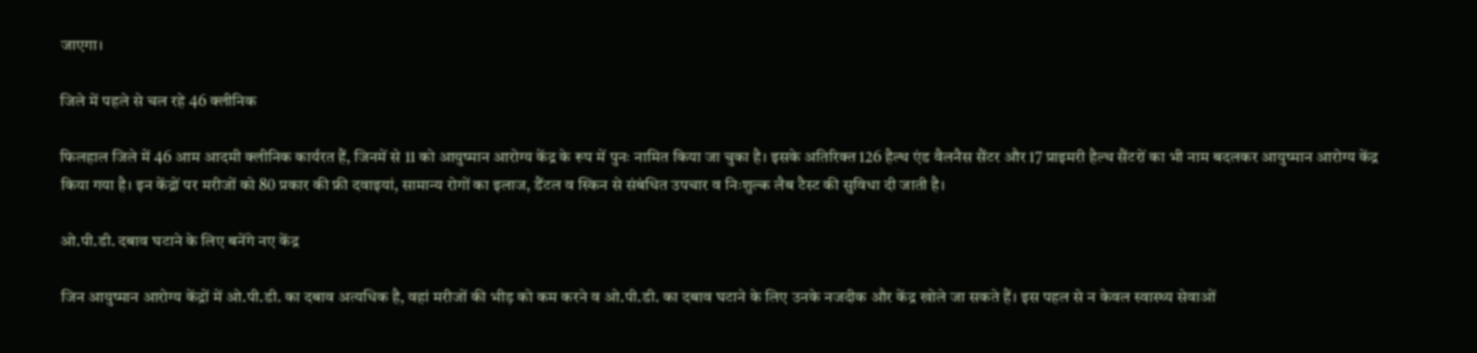जाएगा।

जिले में पहले से चल रहे 46 क्लीनिक

फिलहाल जिले में 46 आम आदमी क्लीनिक कार्यरत हैं, जिनमें से 11 को आयुष्मान आरोग्य केंद्र के रूप में पुनः नामित किया जा चुका है। इसके अतिरिक्त 126 हैल्थ एंड वैलनैस सैंटर और 17 प्राइमरी हैल्थ सैंटरों का भी नाम बदलकर आयुष्मान आरोग्य केंद्र किया गया है। इन केंद्रों पर मरीजों को 80 प्रकार की फ्री दवाइयां, सामान्य रोगों का इलाज, डैंटल व स्किन से संबंधित उपचार व निःशुल्क लैब टैस्ट की सुविधा दी जाती है।

ओ.पी.डी. दबाव घटाने के लिए बनेंगे नए केंद्र

जिन आयुष्मान आरोग्य केंद्रों में ओ.पी.डी. का दबाव अत्यधिक है, वहां मरीजों की भीड़ को कम करने व ओ.पी.डी. का दबाव घटाने के लिए उनके नजदीक और केंद्र खोले जा सकते हैं। इस पहल से न केवल स्वास्थ्य सेवाओं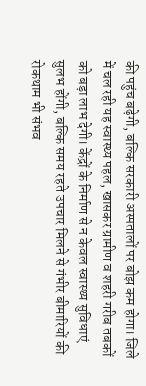की पहुंच बढ़ेगी, बल्कि सरकारी अस्पतालों पर बोझ कम होगा। जिले में चल रही यह स्वास्थ्य पहल, खासकर ग्रामीण व शहरी गरीब तबकों को बड़ा लाभ देगी। केंद्रों के निर्माण से न केवल स्वास्थ्य सुविधाएं सुलभ होंगी, बल्कि समय रहते उपचार मिलने से गंभीर बीमारियों की रोकथाम भी संभव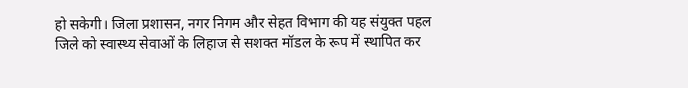हो सकेगी। जिला प्रशासन, नगर निगम और सेहत विभाग की यह संयुक्त पहल जिले को स्वास्थ्य सेवाओं के लिहाज से सशक्त मॉडल के रूप में स्थापित कर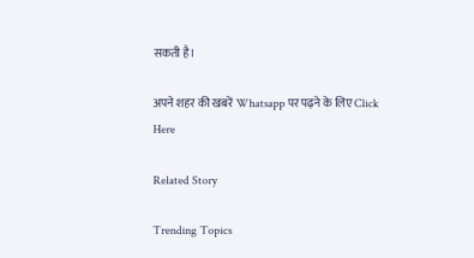सकती है।

अपने शहर की खबरें Whatsapp पर पढ़ने के लिए Click Here

Related Story

Trending Topics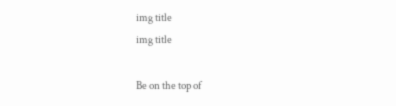img title
img title

Be on the top of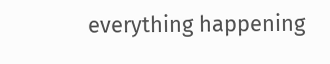everything happening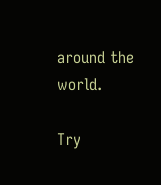around the world.

Try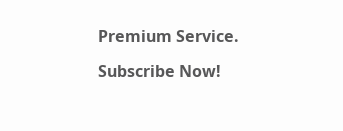Premium Service.

Subscribe Now!